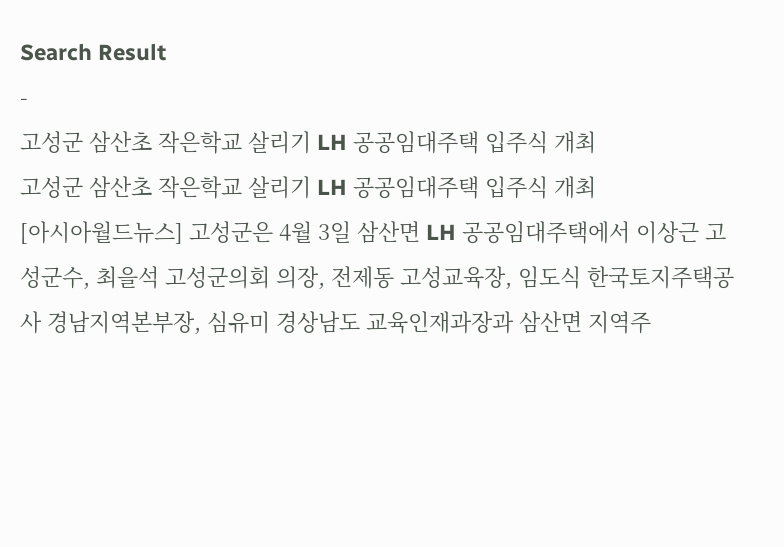Search Result
-
고성군 삼산초 작은학교 살리기 LH 공공임대주택 입주식 개최
고성군 삼산초 작은학교 살리기 LH 공공임대주택 입주식 개최
[아시아월드뉴스] 고성군은 4월 3일 삼산면 LH 공공임대주택에서 이상근 고성군수, 최을석 고성군의회 의장, 전제동 고성교육장, 임도식 한국토지주택공사 경남지역본부장, 심유미 경상남도 교육인재과장과 삼산면 지역주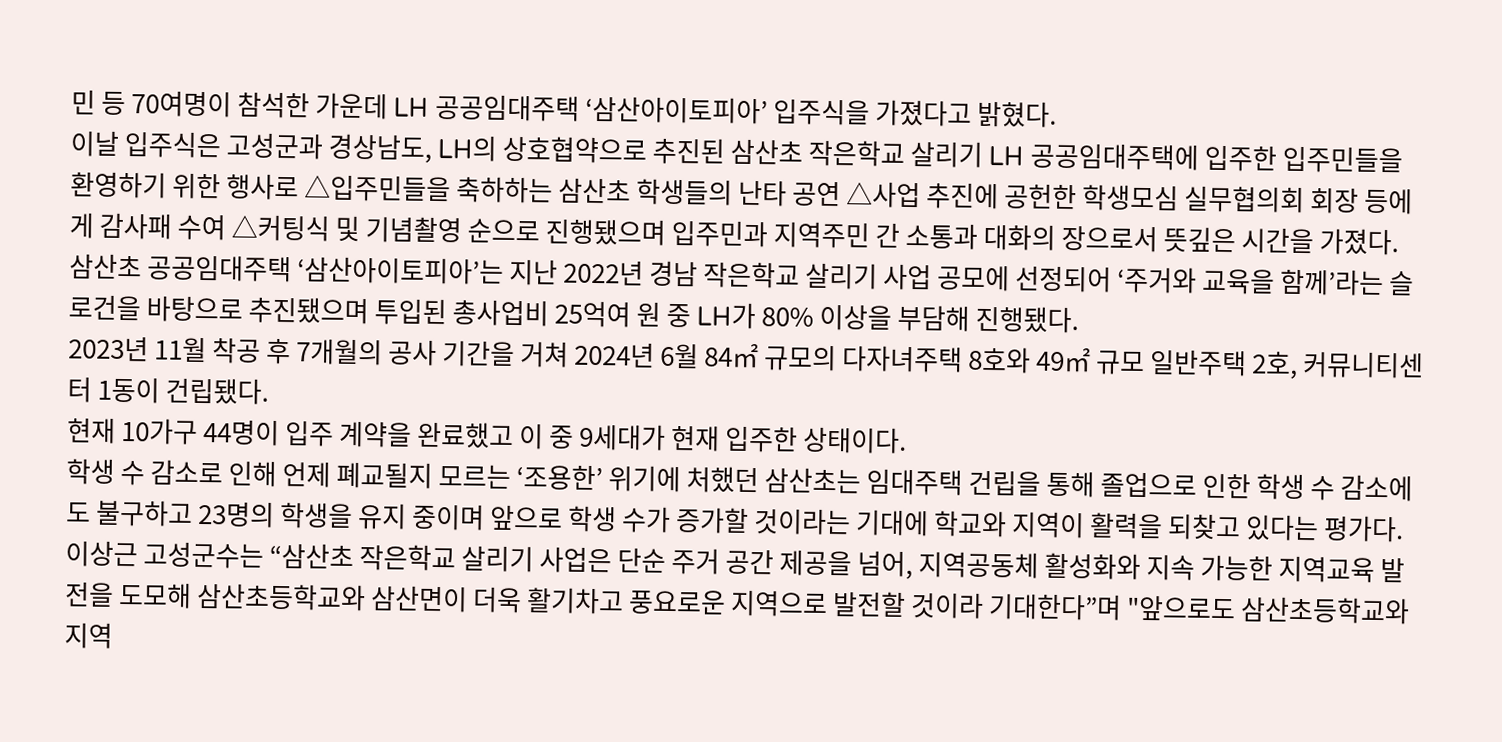민 등 70여명이 참석한 가운데 LH 공공임대주택 ‘삼산아이토피아’ 입주식을 가졌다고 밝혔다.
이날 입주식은 고성군과 경상남도, LH의 상호협약으로 추진된 삼산초 작은학교 살리기 LH 공공임대주택에 입주한 입주민들을 환영하기 위한 행사로 △입주민들을 축하하는 삼산초 학생들의 난타 공연 △사업 추진에 공헌한 학생모심 실무협의회 회장 등에게 감사패 수여 △커팅식 및 기념촬영 순으로 진행됐으며 입주민과 지역주민 간 소통과 대화의 장으로서 뜻깊은 시간을 가졌다.
삼산초 공공임대주택 ‘삼산아이토피아’는 지난 2022년 경남 작은학교 살리기 사업 공모에 선정되어 ‘주거와 교육을 함께’라는 슬로건을 바탕으로 추진됐으며 투입된 총사업비 25억여 원 중 LH가 80% 이상을 부담해 진행됐다.
2023년 11월 착공 후 7개월의 공사 기간을 거쳐 2024년 6월 84㎡ 규모의 다자녀주택 8호와 49㎡ 규모 일반주택 2호, 커뮤니티센터 1동이 건립됐다.
현재 10가구 44명이 입주 계약을 완료했고 이 중 9세대가 현재 입주한 상태이다.
학생 수 감소로 인해 언제 폐교될지 모르는 ‘조용한’ 위기에 처했던 삼산초는 임대주택 건립을 통해 졸업으로 인한 학생 수 감소에도 불구하고 23명의 학생을 유지 중이며 앞으로 학생 수가 증가할 것이라는 기대에 학교와 지역이 활력을 되찾고 있다는 평가다.
이상근 고성군수는 “삼산초 작은학교 살리기 사업은 단순 주거 공간 제공을 넘어, 지역공동체 활성화와 지속 가능한 지역교육 발전을 도모해 삼산초등학교와 삼산면이 더욱 활기차고 풍요로운 지역으로 발전할 것이라 기대한다”며 "앞으로도 삼산초등학교와 지역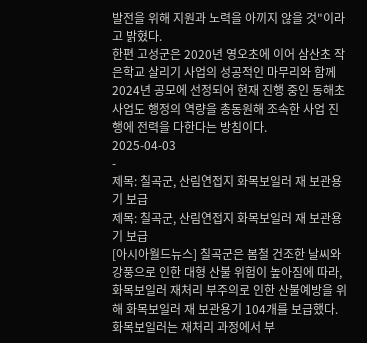발전을 위해 지원과 노력을 아끼지 않을 것"이라고 밝혔다.
한편 고성군은 2020년 영오초에 이어 삼산초 작은학교 살리기 사업의 성공적인 마무리와 함께 2024년 공모에 선정되어 현재 진행 중인 동해초 사업도 행정의 역량을 총동원해 조속한 사업 진행에 전력을 다한다는 방침이다.
2025-04-03
-
제목: 칠곡군, 산림연접지 화목보일러 재 보관용기 보급
제목: 칠곡군, 산림연접지 화목보일러 재 보관용기 보급
[아시아월드뉴스] 칠곡군은 봄철 건조한 날씨와 강풍으로 인한 대형 산불 위험이 높아짐에 따라, 화목보일러 재처리 부주의로 인한 산불예방을 위해 화목보일러 재 보관용기 104개를 보급했다.
화목보일러는 재처리 과정에서 부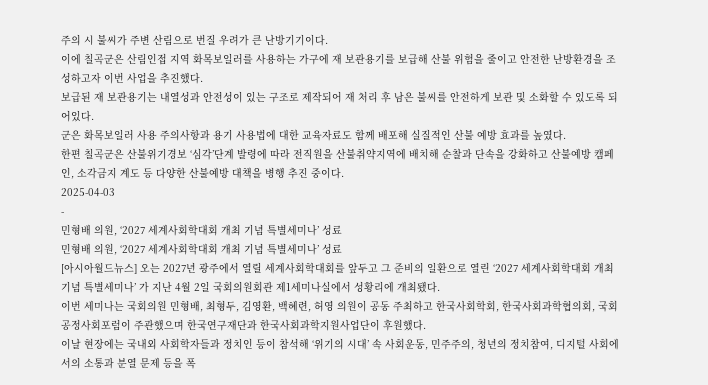주의 시 불씨가 주변 산림으로 번질 우려가 큰 난방기기이다.
이에 칠곡군은 산림인접 지역 화목보일러를 사용하는 가구에 재 보관용기를 보급해 산불 위험을 줄이고 안전한 난방환경을 조성하고자 이번 사업을 추진했다.
보급된 재 보관용기는 내열성과 안전성이 있는 구조로 제작되어 재 처리 후 남은 불씨를 안전하게 보관 및 소화할 수 있도록 되어있다.
군은 화목보일러 사용 주의사항과 용기 사용법에 대한 교육자료도 함께 배포해 실질적인 산불 예방 효과를 높였다.
한편 칠곡군은 산불위기경보 ‘심각’단계 발령에 따라 전직원을 산불취약지역에 배치해 순찰과 단속을 강화하고 산불예방 캠페인, 소각금지 계도 등 다양한 산불예방 대책을 병행 추진 중이다.
2025-04-03
-
민형배 의원, ‘2027 세계사회학대회 개최 기념 특별세미나’ 성료
민형배 의원, ‘2027 세계사회학대회 개최 기념 특별세미나’ 성료
[아시아월드뉴스] 오는 2027년 광주에서 열릴 세계사회학대회를 앞두고 그 준비의 일환으로 열린 ‘2027 세계사회학대회 개최 기념 특별세미나’ 가 지난 4월 2일 국회의원회관 제1세미나실에서 성황리에 개최됐다.
이번 세미나는 국회의원 민형배, 최형두, 김영환, 백혜련, 허영 의원이 공동 주최하고 한국사회학회, 한국사회과학협의회, 국회 공정사회포럼이 주관했으며 한국연구재단과 한국사회과학지원사업단이 후원했다.
이날 현장에는 국내외 사회학자들과 정치인 등이 참석해 ‘위기의 시대’ 속 사회운동, 민주주의, 청년의 정치참여, 디지털 사회에서의 소통과 분열 문제 등을 폭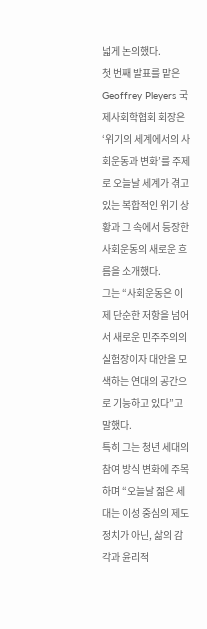넓게 논의했다.
첫 번째 발표를 맡은 Geoffrey Pleyers 국제사회학협회 회장은 ‘위기의 세계에서의 사회운동과 변화’를 주제로 오늘날 세계가 겪고 있는 복합적인 위기 상황과 그 속에서 등장한 사회운동의 새로운 흐름을 소개했다.
그는 “사회운동은 이제 단순한 저항을 넘어서 새로운 민주주의의 실험장이자 대안을 모색하는 연대의 공간으로 기능하고 있다”고 말했다.
특히 그는 청년 세대의 참여 방식 변화에 주목하며 “오늘날 젊은 세대는 이성 중심의 제도정치가 아닌, 삶의 감각과 윤리적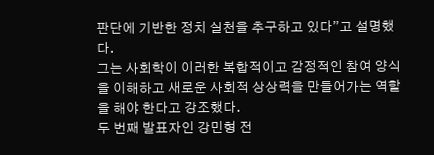판단에 기반한 정치 실천을 추구하고 있다”고 설명했다.
그는 사회학이 이러한 복합적이고 감정적인 참여 양식을 이해하고 새로운 사회적 상상력을 만들어가는 역할을 해야 한다고 강조했다.
두 번째 발표자인 강민형 전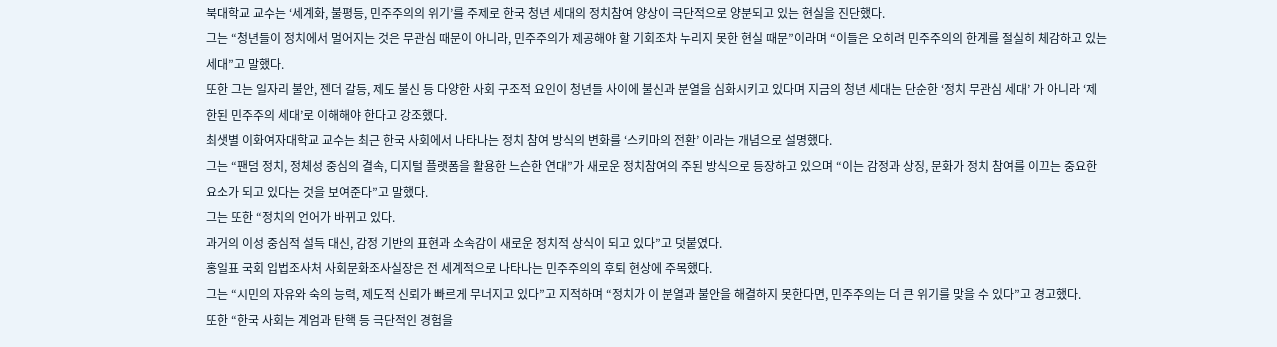북대학교 교수는 ‘세계화, 불평등, 민주주의의 위기’를 주제로 한국 청년 세대의 정치참여 양상이 극단적으로 양분되고 있는 현실을 진단했다.
그는 “청년들이 정치에서 멀어지는 것은 무관심 때문이 아니라, 민주주의가 제공해야 할 기회조차 누리지 못한 현실 때문”이라며 “이들은 오히려 민주주의의 한계를 절실히 체감하고 있는 세대”고 말했다.
또한 그는 일자리 불안, 젠더 갈등, 제도 불신 등 다양한 사회 구조적 요인이 청년들 사이에 불신과 분열을 심화시키고 있다며 지금의 청년 세대는 단순한 ‘정치 무관심 세대’ 가 아니라 ‘제한된 민주주의 세대’로 이해해야 한다고 강조했다.
최샛별 이화여자대학교 교수는 최근 한국 사회에서 나타나는 정치 참여 방식의 변화를 ‘스키마의 전환’ 이라는 개념으로 설명했다.
그는 “팬덤 정치, 정체성 중심의 결속, 디지털 플랫폼을 활용한 느슨한 연대”가 새로운 정치참여의 주된 방식으로 등장하고 있으며 “이는 감정과 상징, 문화가 정치 참여를 이끄는 중요한 요소가 되고 있다는 것을 보여준다”고 말했다.
그는 또한 “정치의 언어가 바뀌고 있다.
과거의 이성 중심적 설득 대신, 감정 기반의 표현과 소속감이 새로운 정치적 상식이 되고 있다”고 덧붙였다.
홍일표 국회 입법조사처 사회문화조사실장은 전 세계적으로 나타나는 민주주의의 후퇴 현상에 주목했다.
그는 “시민의 자유와 숙의 능력, 제도적 신뢰가 빠르게 무너지고 있다”고 지적하며 “정치가 이 분열과 불안을 해결하지 못한다면, 민주주의는 더 큰 위기를 맞을 수 있다”고 경고했다.
또한 “한국 사회는 계엄과 탄핵 등 극단적인 경험을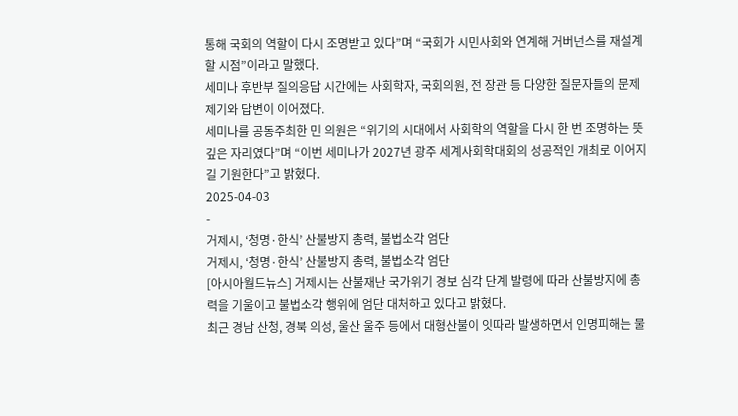통해 국회의 역할이 다시 조명받고 있다”며 “국회가 시민사회와 연계해 거버넌스를 재설계할 시점”이라고 말했다.
세미나 후반부 질의응답 시간에는 사회학자, 국회의원, 전 장관 등 다양한 질문자들의 문제 제기와 답변이 이어졌다.
세미나를 공동주최한 민 의원은 “위기의 시대에서 사회학의 역할을 다시 한 번 조명하는 뜻깊은 자리였다”며 “이번 세미나가 2027년 광주 세계사회학대회의 성공적인 개최로 이어지길 기원한다”고 밝혔다.
2025-04-03
-
거제시, ‘청명·한식’ 산불방지 총력, 불법소각 엄단
거제시, ‘청명·한식’ 산불방지 총력, 불법소각 엄단
[아시아월드뉴스] 거제시는 산불재난 국가위기 경보 심각 단계 발령에 따라 산불방지에 총력을 기울이고 불법소각 행위에 엄단 대처하고 있다고 밝혔다.
최근 경남 산청, 경북 의성, 울산 울주 등에서 대형산불이 잇따라 발생하면서 인명피해는 물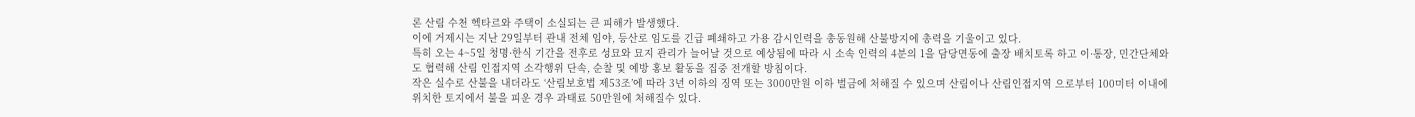론 산림 수천 헥타르와 주택이 소실되는 큰 피해가 발생했다.
이에 거제시는 지난 29일부터 관내 전체 임야, 등산로 임도를 긴급 폐쇄하고 가용 감시인력을 총동원해 산불방지에 총력을 기울이고 있다.
특히 오는 4~5일 청명·한식 기간을 전후로 성묘와 묘지 관리가 늘어날 것으로 예상됨에 따라 시 소속 인력의 4분의 1을 담당면동에 출장 배치토록 하고 이·통장, 민간단체와도 협력해 산림 인접지역 소각행위 단속, 순찰 및 예방 홍보 활동을 집중 전개할 방침이다.
작은 실수로 산불을 내더라도 ‘산림보호법 제53조’에 따라 3년 이하의 징역 또는 3000만원 이하 벌금에 처해질 수 있으며 산림이나 산림인접지역 으로부터 100미터 이내에 위치한 토지에서 불을 피운 경우 과태료 50만원에 처해질수 있다.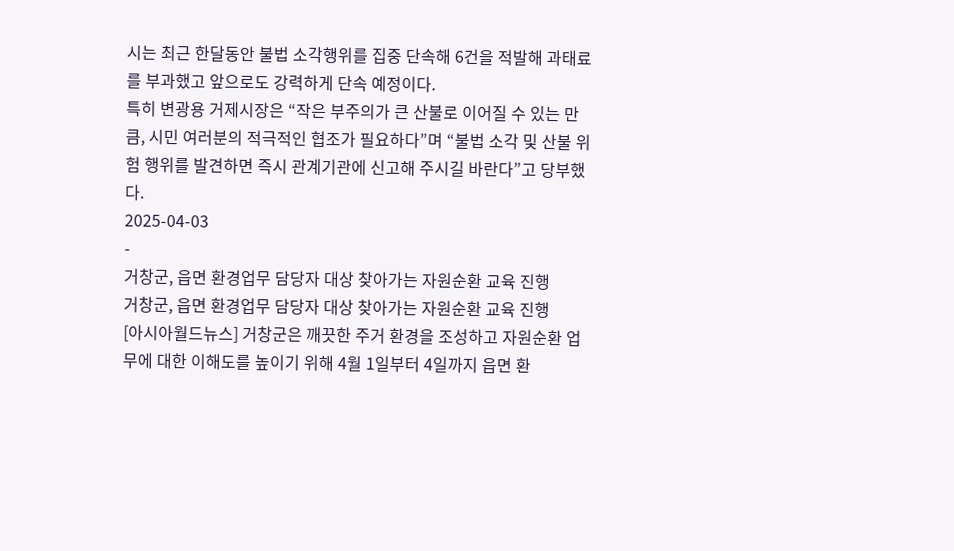시는 최근 한달동안 불법 소각행위를 집중 단속해 6건을 적발해 과태료를 부과했고 앞으로도 강력하게 단속 예정이다.
특히 변광용 거제시장은 “작은 부주의가 큰 산불로 이어질 수 있는 만큼, 시민 여러분의 적극적인 협조가 필요하다”며 “불법 소각 및 산불 위험 행위를 발견하면 즉시 관계기관에 신고해 주시길 바란다”고 당부했다.
2025-04-03
-
거창군, 읍면 환경업무 담당자 대상 찾아가는 자원순환 교육 진행
거창군, 읍면 환경업무 담당자 대상 찾아가는 자원순환 교육 진행
[아시아월드뉴스] 거창군은 깨끗한 주거 환경을 조성하고 자원순환 업무에 대한 이해도를 높이기 위해 4월 1일부터 4일까지 읍면 환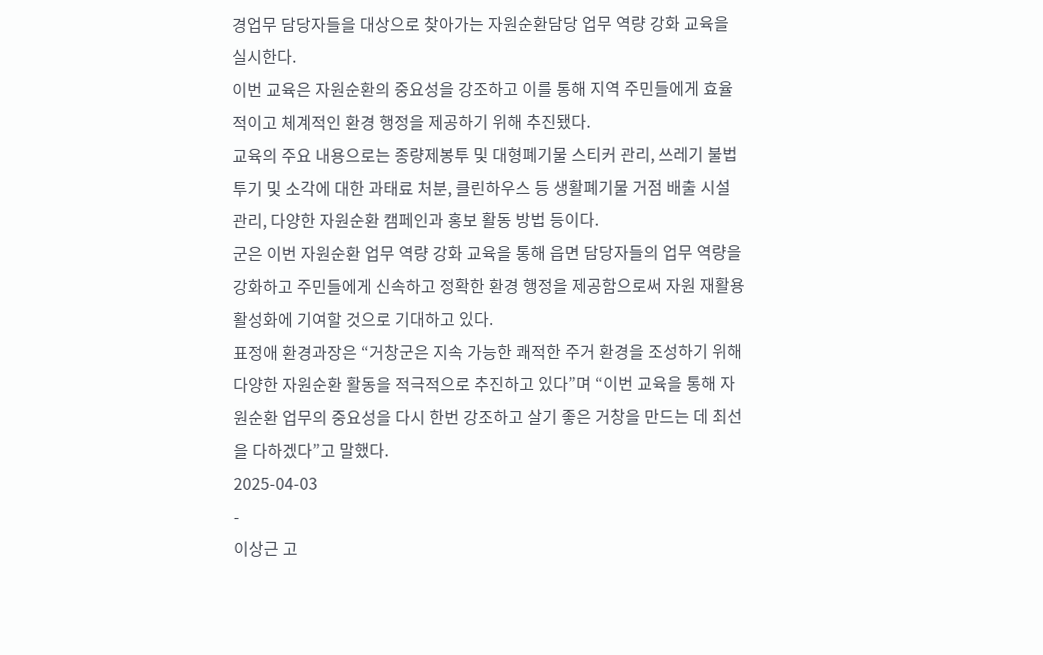경업무 담당자들을 대상으로 찾아가는 자원순환담당 업무 역량 강화 교육을 실시한다.
이번 교육은 자원순환의 중요성을 강조하고 이를 통해 지역 주민들에게 효율적이고 체계적인 환경 행정을 제공하기 위해 추진됐다.
교육의 주요 내용으로는 종량제봉투 및 대형폐기물 스티커 관리, 쓰레기 불법 투기 및 소각에 대한 과태료 처분, 클린하우스 등 생활폐기물 거점 배출 시설 관리, 다양한 자원순환 캠페인과 홍보 활동 방법 등이다.
군은 이번 자원순환 업무 역량 강화 교육을 통해 읍면 담당자들의 업무 역량을 강화하고 주민들에게 신속하고 정확한 환경 행정을 제공함으로써 자원 재활용 활성화에 기여할 것으로 기대하고 있다.
표정애 환경과장은 “거창군은 지속 가능한 쾌적한 주거 환경을 조성하기 위해 다양한 자원순환 활동을 적극적으로 추진하고 있다”며 “이번 교육을 통해 자원순환 업무의 중요성을 다시 한번 강조하고 살기 좋은 거창을 만드는 데 최선을 다하겠다”고 말했다.
2025-04-03
-
이상근 고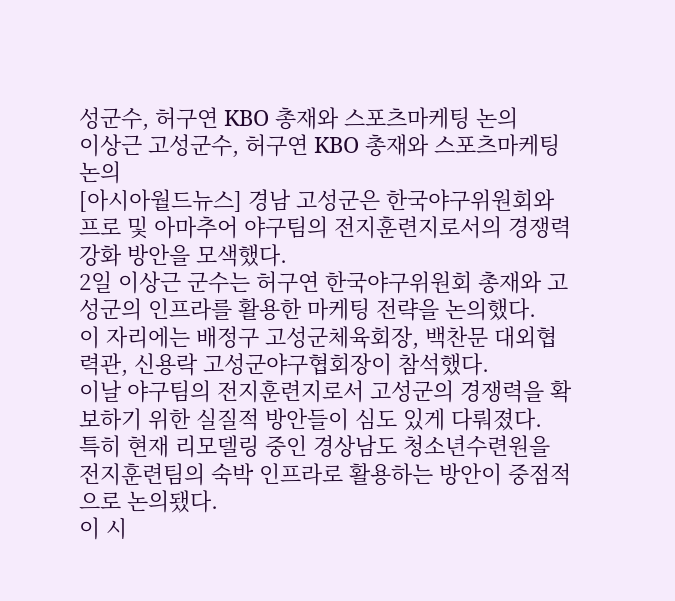성군수, 허구연 KBO 총재와 스포츠마케팅 논의
이상근 고성군수, 허구연 KBO 총재와 스포츠마케팅 논의
[아시아월드뉴스] 경남 고성군은 한국야구위원회와 프로 및 아마추어 야구팀의 전지훈련지로서의 경쟁력 강화 방안을 모색했다.
2일 이상근 군수는 허구연 한국야구위원회 총재와 고성군의 인프라를 활용한 마케팅 전략을 논의했다.
이 자리에는 배정구 고성군체육회장, 백찬문 대외협력관, 신용락 고성군야구협회장이 참석했다.
이날 야구팀의 전지훈련지로서 고성군의 경쟁력을 확보하기 위한 실질적 방안들이 심도 있게 다뤄졌다.
특히 현재 리모델링 중인 경상남도 청소년수련원을 전지훈련팀의 숙박 인프라로 활용하는 방안이 중점적으로 논의됐다.
이 시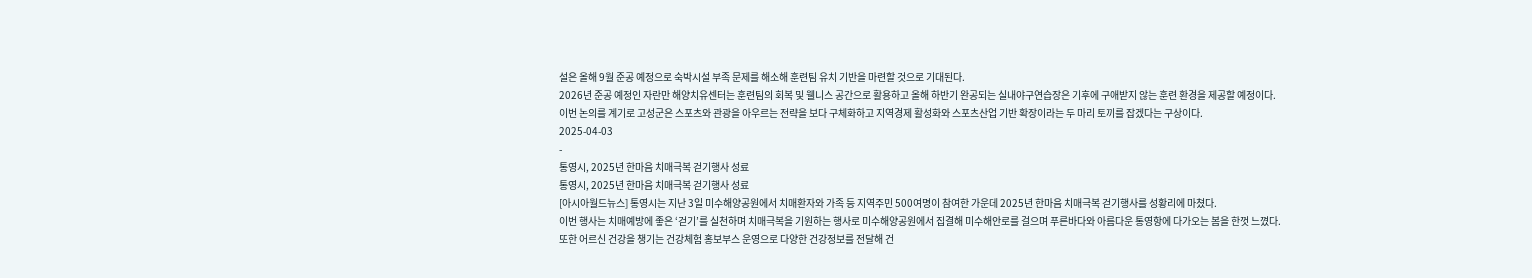설은 올해 9월 준공 예정으로 숙박시설 부족 문제를 해소해 훈련팀 유치 기반을 마련할 것으로 기대된다.
2026년 준공 예정인 자란만 해양치유센터는 훈련팀의 회복 및 웰니스 공간으로 활용하고 올해 하반기 완공되는 실내야구연습장은 기후에 구애받지 않는 훈련 환경을 제공할 예정이다.
이번 논의를 계기로 고성군은 스포츠와 관광을 아우르는 전략을 보다 구체화하고 지역경제 활성화와 스포츠산업 기반 확장이라는 두 마리 토끼를 잡겠다는 구상이다.
2025-04-03
-
통영시, 2025년 한마음 치매극복 걷기행사 성료
통영시, 2025년 한마음 치매극복 걷기행사 성료
[아시아월드뉴스] 통영시는 지난 3일 미수해양공원에서 치매환자와 가족 등 지역주민 500여명이 참여한 가운데 2025년 한마음 치매극복 걷기행사를 성황리에 마쳤다.
이번 행사는 치매예방에 좋은 ‘걷기’를 실천하며 치매극복을 기원하는 행사로 미수해양공원에서 집결해 미수해안로를 걸으며 푸른바다와 아름다운 통영항에 다가오는 봄을 한껏 느꼈다.
또한 어르신 건강을 챙기는 건강체험 홍보부스 운영으로 다양한 건강정보를 전달해 건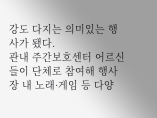강도 다지는 의미있는 행사가 됐다.
관내 주간보호센터 어르신들이 단체로 참여해 행사장 내 노래·게임 등 다양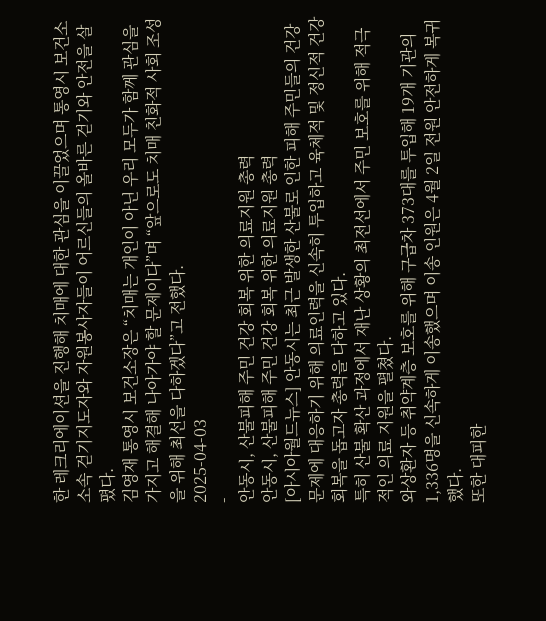한 레크리에이션을 진행해 치매에 대한 관심을 이끌었으며 통영시 보건소 소속 걷기지도자와 자원봉사자들이 어르신들의 올바른 걷기와 안전을 살폈다.
김영재 통영시 보건소장은 “치매는 개인이 아닌 우리 모두가 함께 관심을 가지고 해결해 나아가야 할 문제이다”며 “앞으로도 치매 친화적 사회 조성을 위해 최선을 다하겠다”고 전했다.
2025-04-03
-
안동시, 산불피해 주민 건강 회복 위한 의료지원 총력
안동시, 산불피해 주민 건강 회복 위한 의료지원 총력
[아시아월드뉴스] 안동시는 최근 발생한 산불로 인한 피해 주민들의 건강 문제에 대응하기 위해 의료인력을 신속히 투입하고 육체적 및 정신적 건강 회복을 돕고자 총력을 다하고 있다.
특히 산불 확산 과정에서 재난 상황의 최전선에서 주민 보호를 위해 적극적인 의료 지원을 펼쳤다.
와상환자 등 취약계층 보호를 위해 구급차 373대를 투입해 19개 기관의 1,336명을 신속하게 이송했으며 이송 인원은 4월 2일 전원 안전하게 복귀했다.
또한 대피한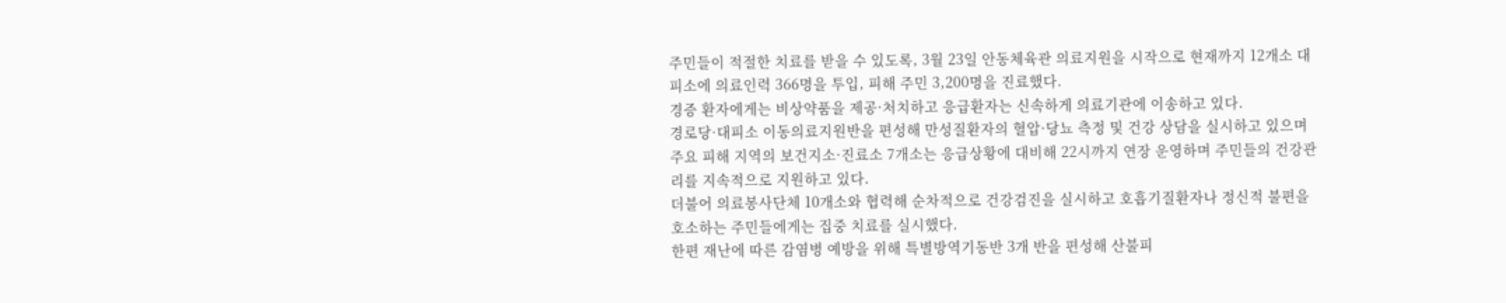주민들이 적절한 치료를 받을 수 있도록, 3월 23일 안동체육관 의료지원을 시작으로 현재까지 12개소 대피소에 의료인력 366명을 투입, 피해 주민 3,200명을 진료했다.
경증 환자에게는 비상약품을 제공·처치하고 응급환자는 신속하게 의료기관에 이송하고 있다.
경로당·대피소 이동의료지원반을 편성해 만성질환자의 혈압·당뇨 측정 및 건강 상담을 실시하고 있으며 주요 피해 지역의 보건지소·진료소 7개소는 응급상황에 대비해 22시까지 연장 운영하며 주민들의 건강관리를 지속적으로 지원하고 있다.
더불어 의료봉사단체 10개소와 협력해 순차적으로 건강검진을 실시하고 호흡기질환자나 정신적 불편을 호소하는 주민들에게는 집중 치료를 실시했다.
한편 재난에 따른 감염병 예방을 위해 특별방역기동반 3개 반을 편성해 산불피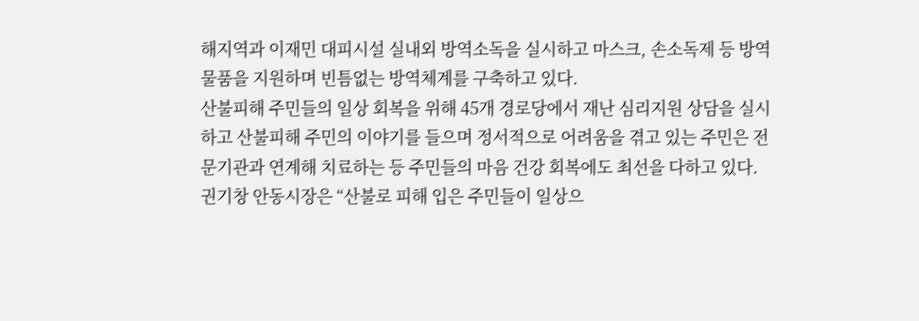해지역과 이재민 대피시설 실내외 방역소독을 실시하고 마스크, 손소독제 등 방역물품을 지원하며 빈틈없는 방역체계를 구축하고 있다.
산불피해 주민들의 일상 회복을 위해 45개 경로당에서 재난 심리지원 상담을 실시하고 산불피해 주민의 이야기를 들으며 정서적으로 어려움을 겪고 있는 주민은 전문기관과 연계해 치료하는 등 주민들의 마음 건강 회복에도 최선을 다하고 있다.
권기창 안동시장은 “산불로 피해 입은 주민들이 일상으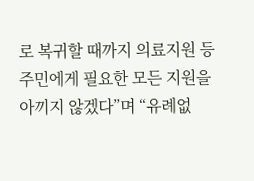로 복귀할 때까지 의료지원 등 주민에게 필요한 모든 지원을 아끼지 않겠다”며 “유례없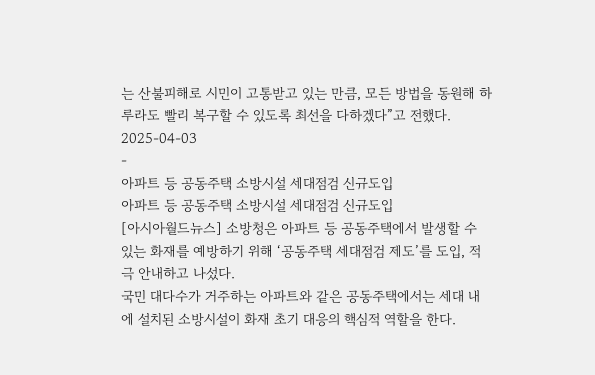는 산불피해로 시민이 고통받고 있는 만큼, 모든 방법을 동원해 하루라도 빨리 복구할 수 있도록 최선을 다하겠다”고 전했다.
2025-04-03
-
아파트 등 공동주택 소방시설 세대점검 신규도입
아파트 등 공동주택 소방시설 세대점검 신규도입
[아시아월드뉴스] 소방청은 아파트 등 공동주택에서 발생할 수 있는 화재를 예방하기 위해 ‘공동주택 세대점검 제도’를 도입, 적극 안내하고 나섰다.
국민 대다수가 거주하는 아파트와 같은 공동주택에서는 세대 내에 설치된 소방시설이 화재 초기 대응의 핵심적 역할을 한다.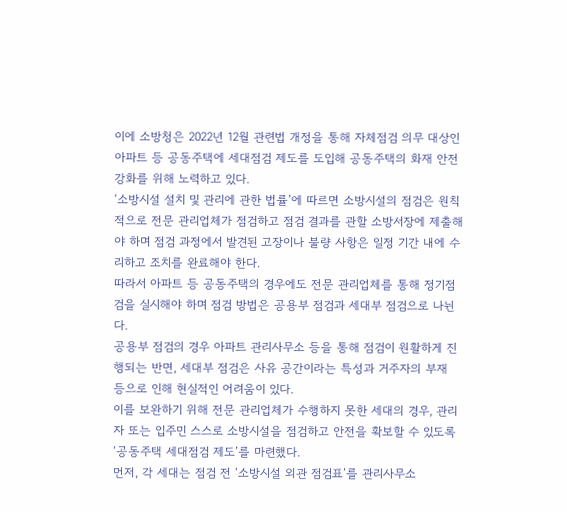이에 소방청은 2022년 12월 관련법 개정을 통해 자체점검 의무 대상인 아파트 등 공동주택에 세대점검 제도를 도입해 공동주택의 화재 안전 강화를 위해 노력하고 있다.
‘소방시설 설치 및 관리에 관한 법률’에 따르면 소방시설의 점검은 원칙적으로 전문 관리업체가 점검하고 점검 결과를 관할 소방서장에 제출해야 하며 점검 과정에서 발견된 고장이나 불량 사항은 일정 기간 내에 수리하고 조치를 완료해야 한다.
따라서 아파트 등 공동주택의 경우에도 전문 관리업체를 통해 정기점검을 실시해야 하며 점검 방법은 공용부 점검과 세대부 점검으로 나뉜다.
공용부 점검의 경우 아파트 관리사무소 등을 통해 점검이 원활하게 진행되는 반면, 세대부 점검은 사유 공간이라는 특성과 거주자의 부재 등으로 인해 현실적인 어려움이 있다.
이를 보완하기 위해 전문 관리업체가 수행하지 못한 세대의 경우, 관리자 또는 입주민 스스로 소방시설을 점검하고 안전을 확보할 수 있도록 ‘공동주택 세대점검 제도’를 마련했다.
먼저, 각 세대는 점검 전 ‘소방시설 외관 점검표’를 관리사무소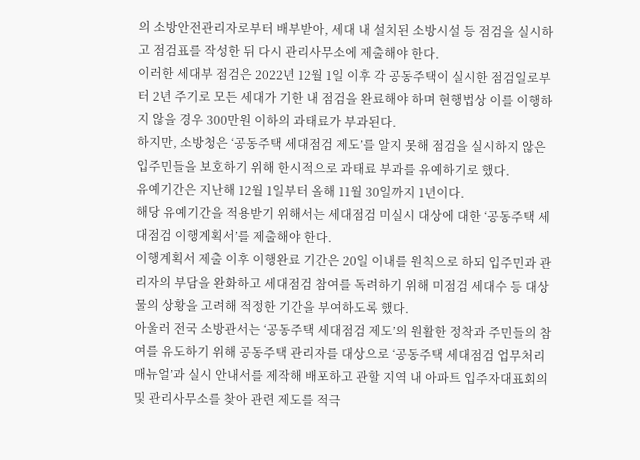의 소방안전관리자로부터 배부받아, 세대 내 설치된 소방시설 등 점검을 실시하고 점검표를 작성한 뒤 다시 관리사무소에 제출해야 한다.
이러한 세대부 점검은 2022년 12월 1일 이후 각 공동주택이 실시한 점검일로부터 2년 주기로 모든 세대가 기한 내 점검을 완료해야 하며 현행법상 이를 이행하지 않을 경우 300만원 이하의 과태료가 부과된다.
하지만, 소방청은 ‘공동주택 세대점검 제도’를 알지 못해 점검을 실시하지 않은 입주민들을 보호하기 위해 한시적으로 과태료 부과를 유예하기로 했다.
유예기간은 지난해 12월 1일부터 올해 11월 30일까지 1년이다.
해당 유예기간을 적용받기 위해서는 세대점검 미실시 대상에 대한 ‘공동주택 세대점검 이행계획서’를 제출해야 한다.
이행계획서 제출 이후 이행완료 기간은 20일 이내를 원칙으로 하되 입주민과 관리자의 부담을 완화하고 세대점검 참여를 독려하기 위해 미점검 세대수 등 대상물의 상황을 고려해 적정한 기간을 부여하도록 했다.
아울러 전국 소방관서는 ‘공동주택 세대점검 제도’의 원활한 정착과 주민들의 참여를 유도하기 위해 공동주택 관리자를 대상으로 ‘공동주택 세대점검 업무처리 매뉴얼’과 실시 안내서를 제작해 배포하고 관할 지역 내 아파트 입주자대표회의 및 관리사무소를 찾아 관련 제도를 적극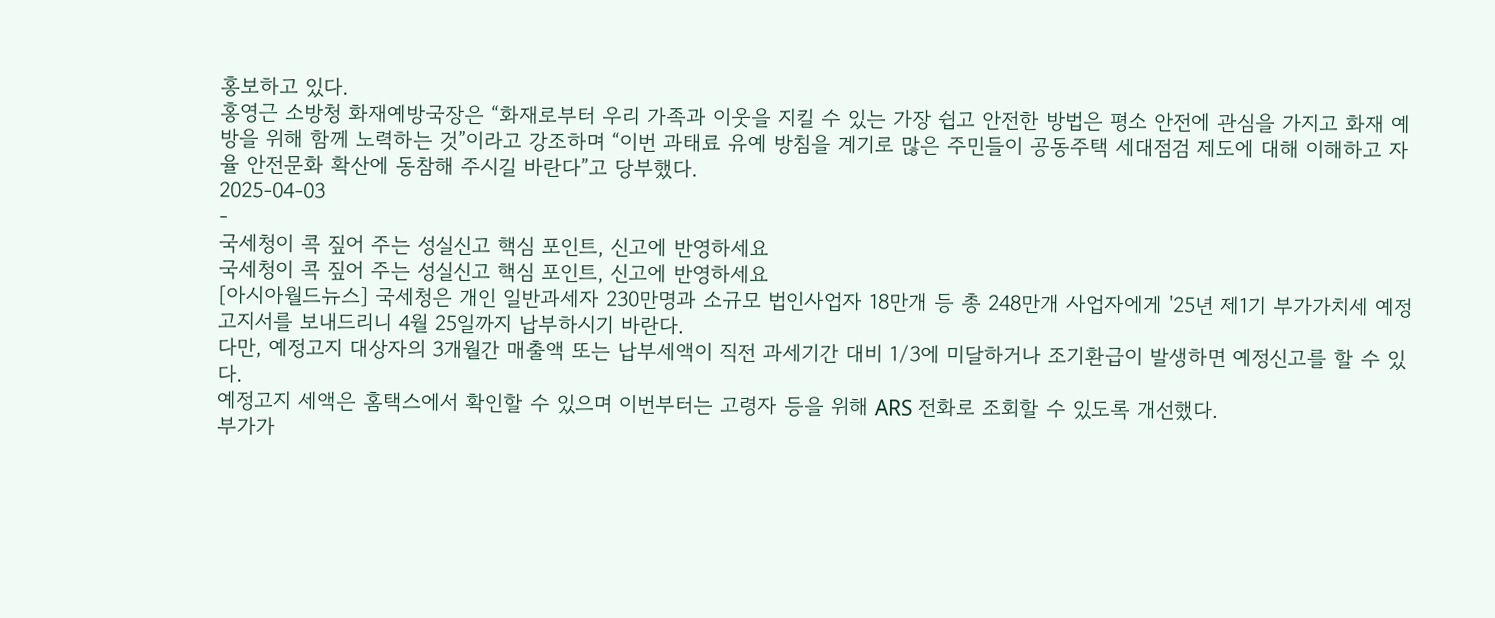홍보하고 있다.
홍영근 소방청 화재예방국장은 “화재로부터 우리 가족과 이웃을 지킬 수 있는 가장 쉽고 안전한 방법은 평소 안전에 관심을 가지고 화재 예방을 위해 함께 노력하는 것”이라고 강조하며 “이번 과태료 유예 방침을 계기로 많은 주민들이 공동주택 세대점검 제도에 대해 이해하고 자율 안전문화 확산에 동참해 주시길 바란다”고 당부했다.
2025-04-03
-
국세청이 콕 짚어 주는 성실신고 핵심 포인트, 신고에 반영하세요
국세청이 콕 짚어 주는 성실신고 핵심 포인트, 신고에 반영하세요
[아시아월드뉴스] 국세청은 개인 일반과세자 230만명과 소규모 법인사업자 18만개 등 총 248만개 사업자에게 '25년 제1기 부가가치세 예정고지서를 보내드리니 4월 25일까지 납부하시기 바란다.
다만, 예정고지 대상자의 3개월간 매출액 또는 납부세액이 직전 과세기간 대비 1/3에 미달하거나 조기환급이 발생하면 예정신고를 할 수 있다.
예정고지 세액은 홈택스에서 확인할 수 있으며 이번부터는 고령자 등을 위해 ARS 전화로 조회할 수 있도록 개선했다.
부가가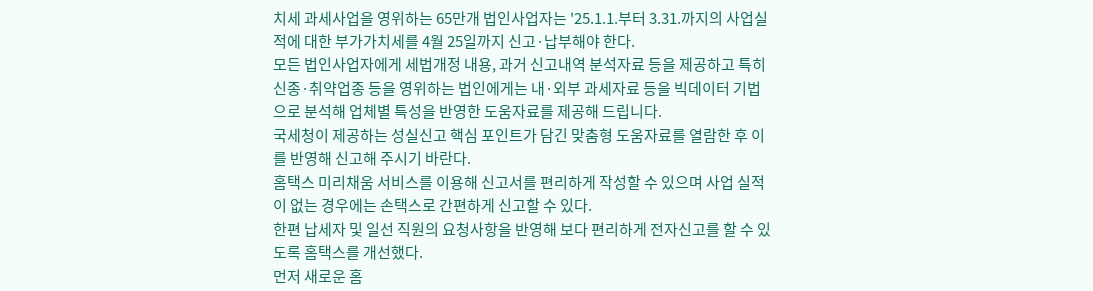치세 과세사업을 영위하는 65만개 법인사업자는 '25.1.1.부터 3.31.까지의 사업실적에 대한 부가가치세를 4월 25일까지 신고·납부해야 한다.
모든 법인사업자에게 세법개정 내용, 과거 신고내역 분석자료 등을 제공하고 특히 신종·취약업종 등을 영위하는 법인에게는 내·외부 과세자료 등을 빅데이터 기법으로 분석해 업체별 특성을 반영한 도움자료를 제공해 드립니다.
국세청이 제공하는 성실신고 핵심 포인트가 담긴 맞춤형 도움자료를 열람한 후 이를 반영해 신고해 주시기 바란다.
홈택스 미리채움 서비스를 이용해 신고서를 편리하게 작성할 수 있으며 사업 실적이 없는 경우에는 손택스로 간편하게 신고할 수 있다.
한편 납세자 및 일선 직원의 요청사항을 반영해 보다 편리하게 전자신고를 할 수 있도록 홈택스를 개선했다.
먼저 새로운 홈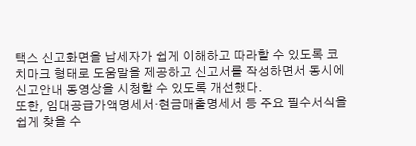택스 신고화면을 납세자가 쉽게 이해하고 따라할 수 있도록 코치마크 형태로 도움말을 제공하고 신고서를 작성하면서 동시에 신고안내 동영상을 시청할 수 있도록 개선했다.
또한, 임대공급가액명세서·현금매출명세서 등 주요 필수서식을 쉽게 찾을 수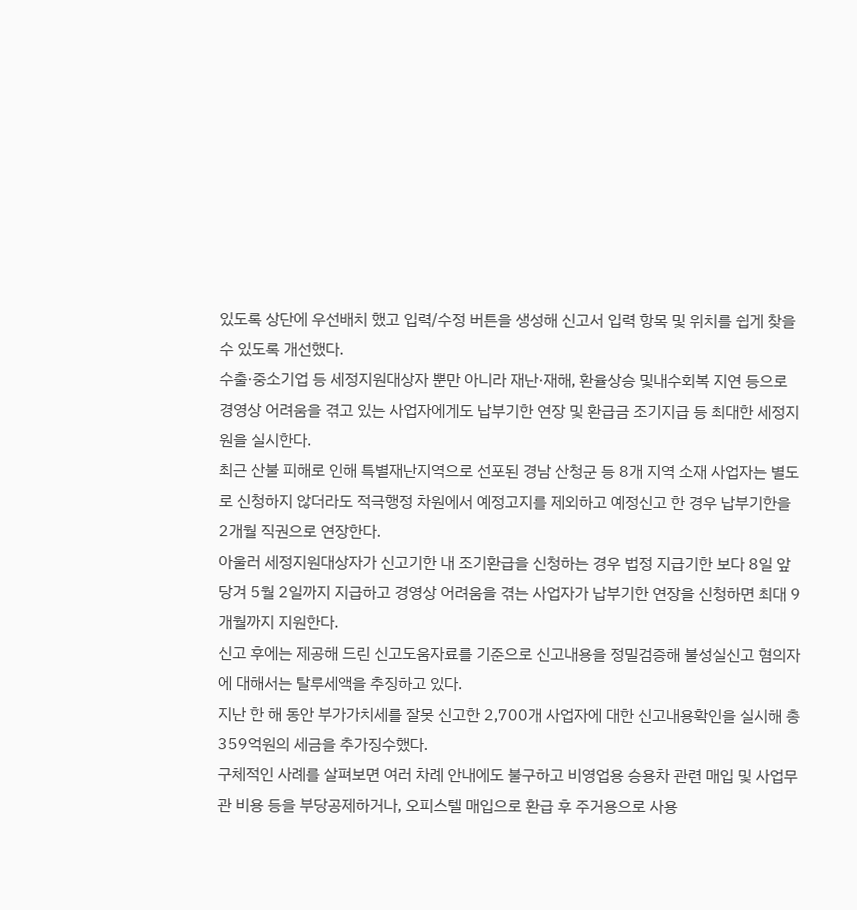있도록 상단에 우선배치 했고 입력/수정 버튼을 생성해 신고서 입력 항목 및 위치를 쉽게 찾을 수 있도록 개선했다.
수출·중소기업 등 세정지원대상자 뿐만 아니라 재난·재해, 환율상승 및내수회복 지연 등으로 경영상 어려움을 겪고 있는 사업자에게도 납부기한 연장 및 환급금 조기지급 등 최대한 세정지원을 실시한다.
최근 산불 피해로 인해 특별재난지역으로 선포된 경남 산청군 등 8개 지역 소재 사업자는 별도로 신청하지 않더라도 적극행정 차원에서 예정고지를 제외하고 예정신고 한 경우 납부기한을 2개월 직권으로 연장한다.
아울러 세정지원대상자가 신고기한 내 조기환급을 신청하는 경우 법정 지급기한 보다 8일 앞당겨 5월 2일까지 지급하고 경영상 어려움을 겪는 사업자가 납부기한 연장을 신청하면 최대 9개월까지 지원한다.
신고 후에는 제공해 드린 신고도움자료를 기준으로 신고내용을 정밀검증해 불성실신고 혐의자에 대해서는 탈루세액을 추징하고 있다.
지난 한 해 동안 부가가치세를 잘못 신고한 2,700개 사업자에 대한 신고내용확인을 실시해 총 359억원의 세금을 추가징수했다.
구체적인 사례를 살펴보면 여러 차례 안내에도 불구하고 비영업용 승용차 관련 매입 및 사업무관 비용 등을 부당공제하거나, 오피스텔 매입으로 환급 후 주거용으로 사용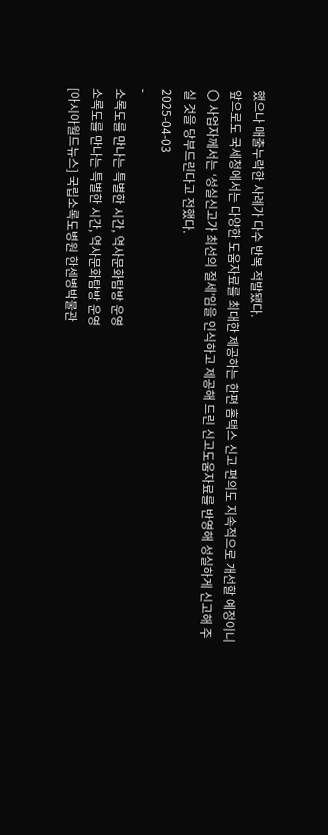했으나 매출누락한 사례가 다수 반복 적발됐다.
앞으로도 국세청에서는 다양한 도움자료를 최대한 제공하는 한편 홈택스 신고 편의도 지속적으로 개선할 예정이니〇 사업자께서는 ‘성실신고가 최선의 절세’임을 인식하고 제공해 드린 신고도움자료를 반영해 성실하게 신고해 주실 것을 당부드린다고 전했다.
2025-04-03
-
소록도를 만나는 특별한 시간, 역사문화탐방 운영
소록도를 만나는 특별한 시간, 역사문화탐방 운영
[아시아월드뉴스] 국립소록도병원 한센병박물관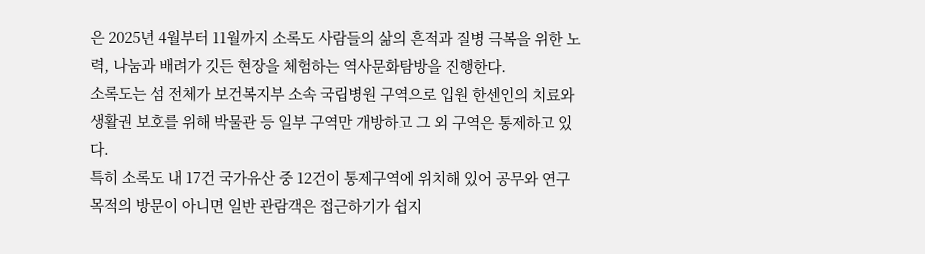은 2025년 4월부터 11월까지 소록도 사람들의 삶의 흔적과 질병 극복을 위한 노력, 나눔과 배려가 깃든 현장을 체험하는 역사문화탐방을 진행한다.
소록도는 섬 전체가 보건복지부 소속 국립병원 구역으로 입원 한센인의 치료와 생활권 보호를 위해 박물관 등 일부 구역만 개방하고 그 외 구역은 통제하고 있다.
특히 소록도 내 17건 국가유산 중 12건이 통제구역에 위치해 있어 공무와 연구 목적의 방문이 아니면 일반 관람객은 접근하기가 쉽지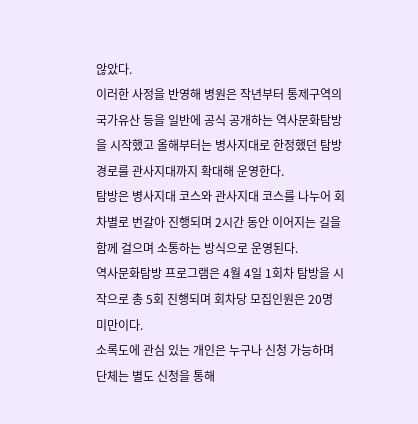않았다.
이러한 사정을 반영해 병원은 작년부터 통제구역의 국가유산 등을 일반에 공식 공개하는 역사문화탐방을 시작했고 올해부터는 병사지대로 한정했던 탐방경로를 관사지대까지 확대해 운영한다.
탐방은 병사지대 코스와 관사지대 코스를 나누어 회차별로 번갈아 진행되며 2시간 동안 이어지는 길을 함께 걸으며 소통하는 방식으로 운영된다.
역사문화탐방 프로그램은 4월 4일 1회차 탐방을 시작으로 총 5회 진행되며 회차당 모집인원은 20명 미만이다.
소록도에 관심 있는 개인은 누구나 신청 가능하며 단체는 별도 신청을 통해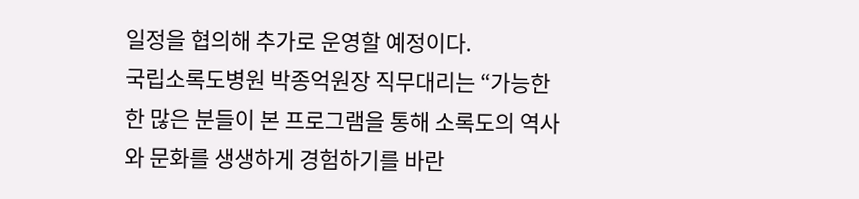일정을 협의해 추가로 운영할 예정이다.
국립소록도병원 박종억원장 직무대리는 “가능한 한 많은 분들이 본 프로그램을 통해 소록도의 역사와 문화를 생생하게 경험하기를 바란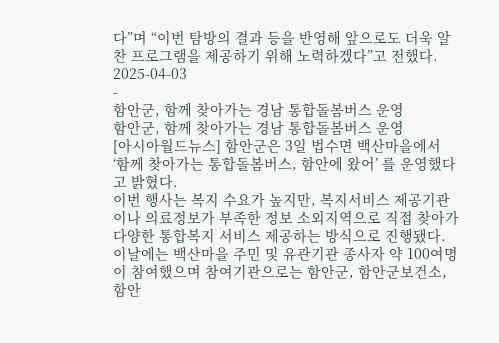다”며 “이번 탐방의 결과 등을 반영해 앞으로도 더욱 알찬 프로그램을 제공하기 위해 노력하겠다”고 전했다.
2025-04-03
-
함안군, 함께 찾아가는 경남 통합돌봄버스 운영
함안군, 함께 찾아가는 경남 통합돌봄버스 운영
[아시아월드뉴스] 함안군은 3일 법수면 백산마을에서 ‘함께 찾아가는 통합돌봄버스, 함안에 왔어’ 를 운영했다고 밝혔다.
이번 행사는 복지 수요가 높지만, 복지서비스 제공기관이나 의료정보가 부족한 정보 소외지역으로 직접 찾아가 다양한 통합복지 서비스 제공하는 방식으로 진행됐다.
이날에는 백산마을 주민 및 유관기관 종사자 약 100여명이 참여했으며 참여기관으로는 함안군, 함안군보건소, 함안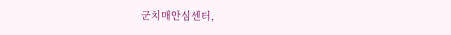군치매안심센터,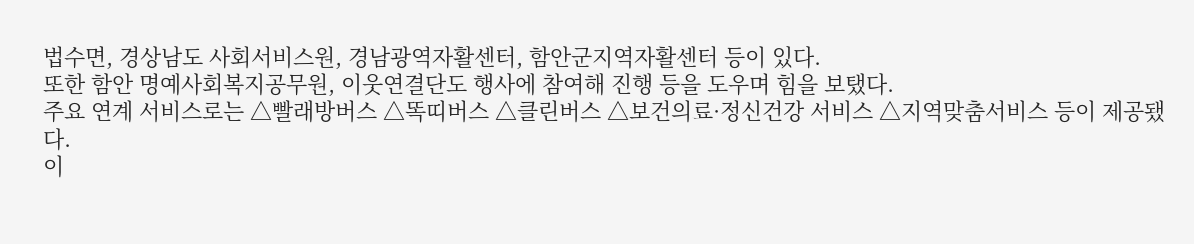법수면, 경상남도 사회서비스원, 경남광역자활센터, 함안군지역자활센터 등이 있다.
또한 함안 명예사회복지공무원, 이웃연결단도 행사에 참여해 진행 등을 도우며 힘을 보탰다.
주요 연계 서비스로는 △빨래방버스 △똑띠버스 △클린버스 △보건의료·정신건강 서비스 △지역맞춤서비스 등이 제공됐다.
이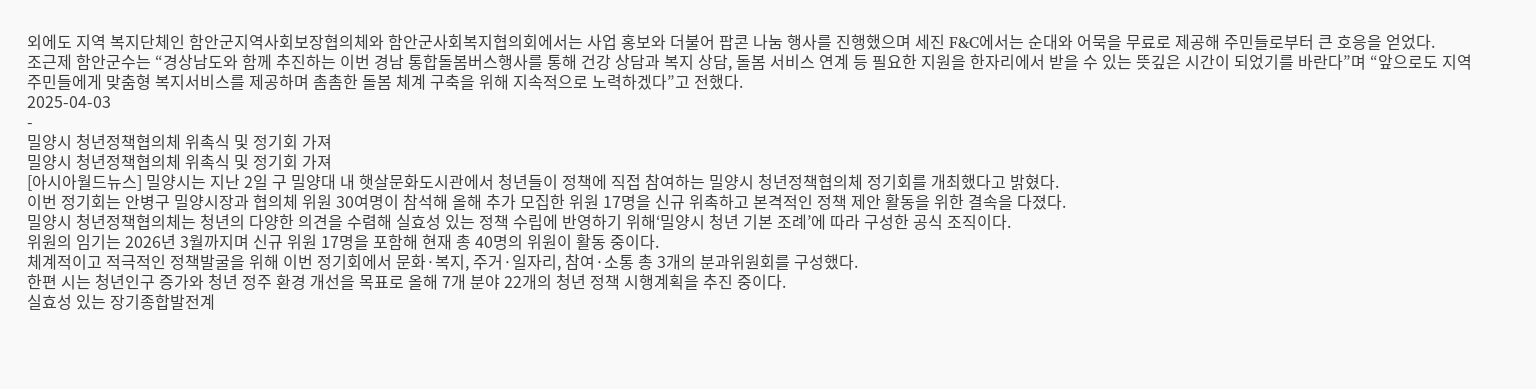외에도 지역 복지단체인 함안군지역사회보장협의체와 함안군사회복지협의회에서는 사업 홍보와 더불어 팝콘 나눔 행사를 진행했으며 세진 F&C에서는 순대와 어묵을 무료로 제공해 주민들로부터 큰 호응을 얻었다.
조근제 함안군수는 “경상남도와 함께 추진하는 이번 경남 통합돌봄버스행사를 통해 건강 상담과 복지 상담, 돌봄 서비스 연계 등 필요한 지원을 한자리에서 받을 수 있는 뜻깊은 시간이 되었기를 바란다”며 “앞으로도 지역주민들에게 맞춤형 복지서비스를 제공하며 촘촘한 돌봄 체계 구축을 위해 지속적으로 노력하겠다”고 전했다.
2025-04-03
-
밀양시 청년정책협의체 위촉식 및 정기회 가져
밀양시 청년정책협의체 위촉식 및 정기회 가져
[아시아월드뉴스] 밀양시는 지난 2일 구 밀양대 내 햇살문화도시관에서 청년들이 정책에 직접 참여하는 밀양시 청년정책협의체 정기회를 개최했다고 밝혔다.
이번 정기회는 안병구 밀양시장과 협의체 위원 30여명이 참석해 올해 추가 모집한 위원 17명을 신규 위촉하고 본격적인 정책 제안 활동을 위한 결속을 다졌다.
밀양시 청년정책협의체는 청년의 다양한 의견을 수렴해 실효성 있는 정책 수립에 반영하기 위해‘밀양시 청년 기본 조례’에 따라 구성한 공식 조직이다.
위원의 임기는 2026년 3월까지며 신규 위원 17명을 포함해 현재 총 40명의 위원이 활동 중이다.
체계적이고 적극적인 정책발굴을 위해 이번 정기회에서 문화·복지, 주거·일자리, 참여·소통 총 3개의 분과위원회를 구성했다.
한편 시는 청년인구 증가와 청년 정주 환경 개선을 목표로 올해 7개 분야 22개의 청년 정책 시행계획을 추진 중이다.
실효성 있는 장기종합발전계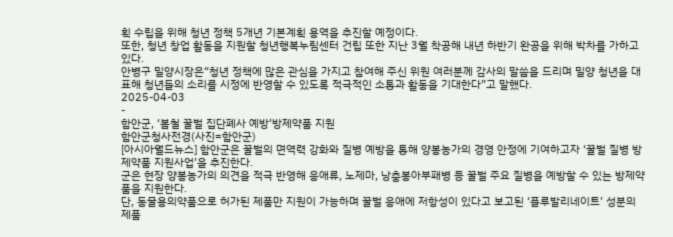획 수립을 위해 청년 정책 5개년 기본계획 용역을 추진할 예정이다.
또한, 청년 창업 활동을 지원할 청년행복누림센터 건립 또한 지난 3월 착공해 내년 하반기 완공을 위해 박차를 가하고 있다.
안병구 밀양시장은“청년 정책에 많은 관심을 가지고 참여해 주신 위원 여러분께 감사의 말씀을 드리며 밀양 청년을 대표해 청년들의 소리를 시정에 반영할 수 있도록 적극적인 소통과 활동을 기대한다”고 말했다.
2025-04-03
-
함안군, ‘봄철 꿀벌 집단폐사 예방’방제약품 지원
함안군청사전경(사진=함안군)
[아시아월드뉴스] 함안군은 꿀벌의 면역력 강화와 질병 예방을 통해 양봉농가의 경영 안정에 기여하고자 ‘꿀벌 질병 방제약품 지원사업’을 추진한다.
군은 현장 양봉농가의 의견을 적극 반영해 응애류, 노제마, 낭충봉아부패병 등 꿀벌 주요 질병을 예방할 수 있는 방제약품을 지원한다.
단, 동물용의약품으로 허가된 제품만 지원이 가능하며 꿀벌 응애에 저항성이 있다고 보고된 ‘플루발리네이트’ 성분의 제품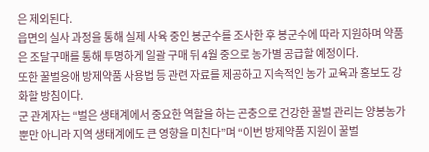은 제외된다.
읍면의 실사 과정을 통해 실제 사육 중인 봉군수를 조사한 후 봉군수에 따라 지원하며 약품은 조달구매를 통해 투명하게 일괄 구매 뒤 4월 중으로 농가별 공급할 예정이다.
또한 꿀벌응애 방제약품 사용법 등 관련 자료를 제공하고 지속적인 농가 교육과 홍보도 강화할 방침이다.
군 관계자는 “벌은 생태계에서 중요한 역할을 하는 곤충으로 건강한 꿀벌 관리는 양봉농가뿐만 아니라 지역 생태계에도 큰 영향을 미친다”며 “이번 방제약품 지원이 꿀벌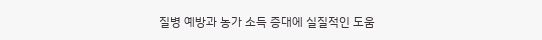질병 예방과 농가 소득 증대에 실질적인 도움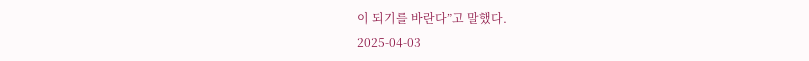이 되기를 바란다”고 말했다.
2025-04-03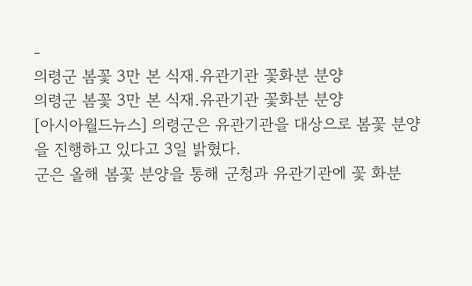-
의령군 봄꽃 3만 본 식재.유관기관 꽃화분 분양
의령군 봄꽃 3만 본 식재.유관기관 꽃화분 분양
[아시아월드뉴스] 의령군은 유관기관을 대상으로 봄꽃 분양을 진행하고 있다고 3일 밝혔다.
군은 올해 봄꽃 분양을 통해 군청과 유관기관에 꽃 화분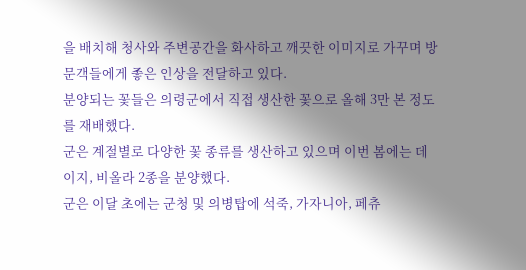을 배치해 청사와 주변공간을 화사하고 깨끗한 이미지로 가꾸며 방문객들에게 좋은 인상을 전달하고 있다.
분양되는 꽃들은 의령군에서 직접 생산한 꽃으로 올해 3만 본 정도를 재배했다.
군은 계절별로 다양한 꽃 종류를 생산하고 있으며 이번 봄에는 데이지, 비올라 2종을 분양했다.
군은 이달 초에는 군청 및 의병탑에 석죽, 가자니아, 페츄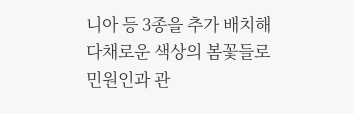니아 등 3종을 추가 배치해 다채로운 색상의 봄꽃들로 민원인과 관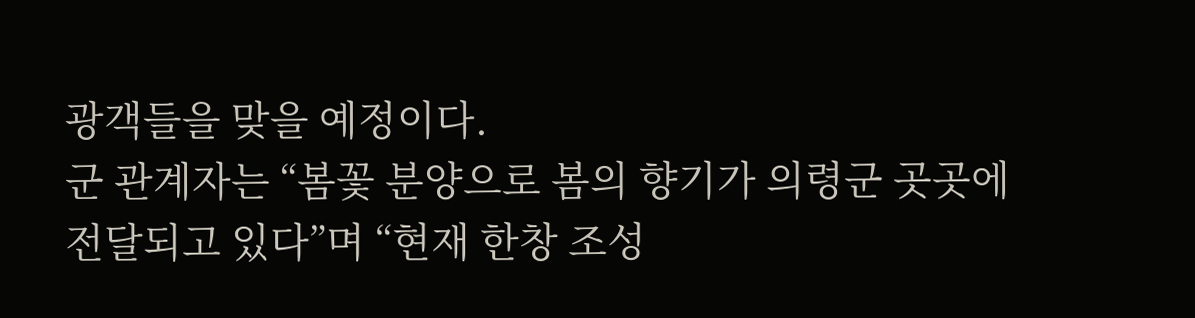광객들을 맞을 예정이다.
군 관계자는 “봄꽃 분양으로 봄의 향기가 의령군 곳곳에 전달되고 있다”며 “현재 한창 조성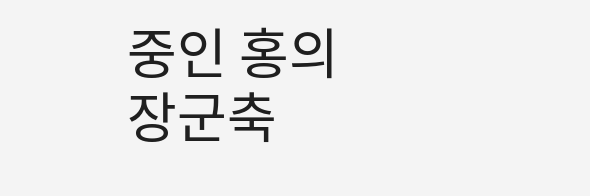중인 홍의장군축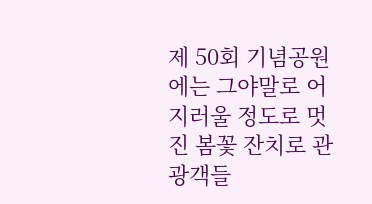제 50회 기념공원에는 그야말로 어지러울 정도로 멋진 봄꽃 잔치로 관광객들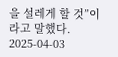을 설레게 할 것”이라고 말했다.
2025-04-03